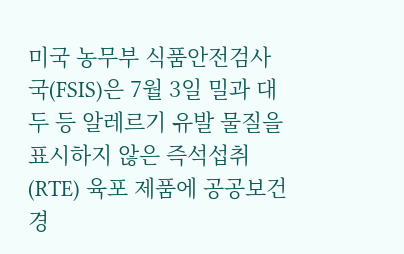미국 농무부 식품안전검사국(FSIS)은 7월 3일 밀과 대두 등 알레르기 유발 물질을 표시하지 않은 즉석섭취(RTE) 육포 제품에 공공보건 경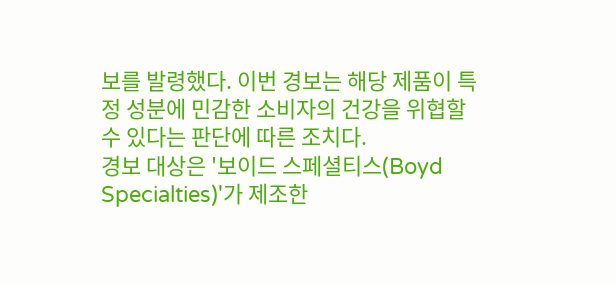보를 발령했다. 이번 경보는 해당 제품이 특정 성분에 민감한 소비자의 건강을 위협할 수 있다는 판단에 따른 조치다.
경보 대상은 '보이드 스페셜티스(Boyd Specialties)'가 제조한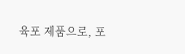육포 제품으로, 포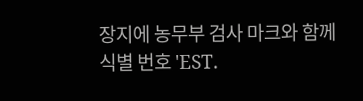장지에 농무부 검사 마크와 함께 식별 번호 'EST.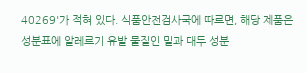40269'가 적혀 있다. 식품안전검사국에 따르면, 해당 제품은 성분표에 알레르기 유발 물질인 밀과 대두 성분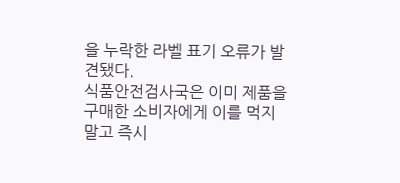을 누락한 라벨 표기 오류가 발견됐다.
식품안전검사국은 이미 제품을 구매한 소비자에게 이를 먹지 말고 즉시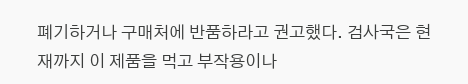폐기하거나 구매처에 반품하라고 권고했다. 검사국은 현재까지 이 제품을 먹고 부작용이나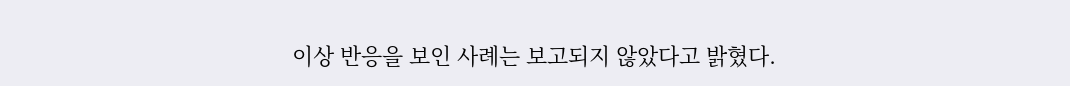이상 반응을 보인 사례는 보고되지 않았다고 밝혔다.